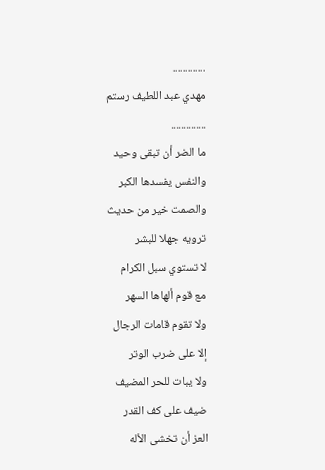.............
مهدي عبد اللطيف رستم
..............
ما الضر أن تبقى وحيد
والنفس يفسدها الكبر
والصمت خير من حديث
ترويه جهلا للبشر
لا تستوي سبل الكرام
مع قوم ألهاها السهر
ولا تقوم قامات الرجال
إلا على ضرب الوتر
ولا يبات للحر المضيف
ضيف على كف القدر
العز أن تخشى الأله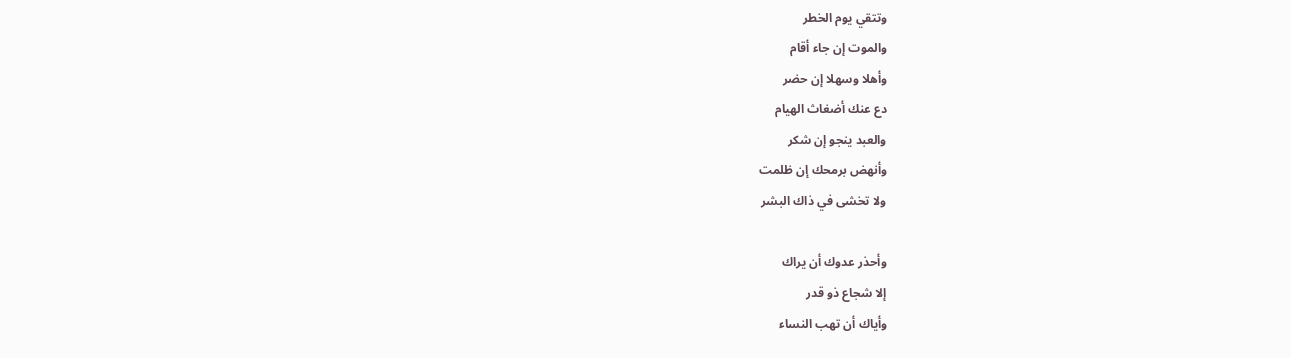وتتقي يوم الخطر
والموت إن جاء أقام
وأهلا وسهلا إن حضر
دع عنك أضغاث الهيام
والعبد ينجو إن شكر
وأنهض برمحك إن ظلمت
ولا تخشى في ذاك البشر

وأحذر عدوك أن يراك
إلا شجاع ذو قدر
وأياك أن تهب النساء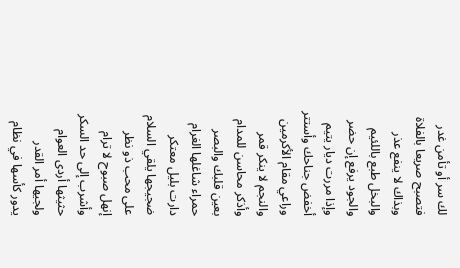لك سر أو تأمن غدر
فتصبح صريعا بالفلاة
وبذاك لا ينفع عذر
والبخل طبع باللئيم
والجود يرفع إن حضر
وإذا مررت ديار يتيم
أخفض جناحك وأستتر
وراعي مقام الأكرمين
والنجم لا ينكر قمر
وأذكر محاسن للمدام
بعين قلبك والبصر
حمراء شاغلها الغرام
دارت بليل معتكر
ضجيجها يلقي السلام
على محب ذو نظر
إنهل صبوح لا ترام
وأشرب إلى حد السكر
حثيثها أردى العوام
ولجيها أمر القدر
يدور كأسها في نظام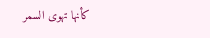كأنها تهوى السمر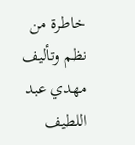خاطرة من نظم وتأليف
مهدي عبد اللطيف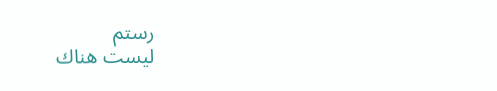رستم
ليست هناك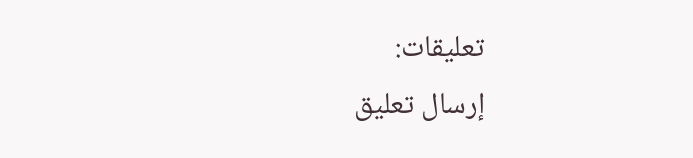تعليقات:
إرسال تعليق